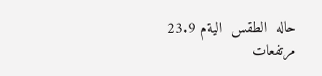حاله  الطقس  اليةم 23.9
مرتفعات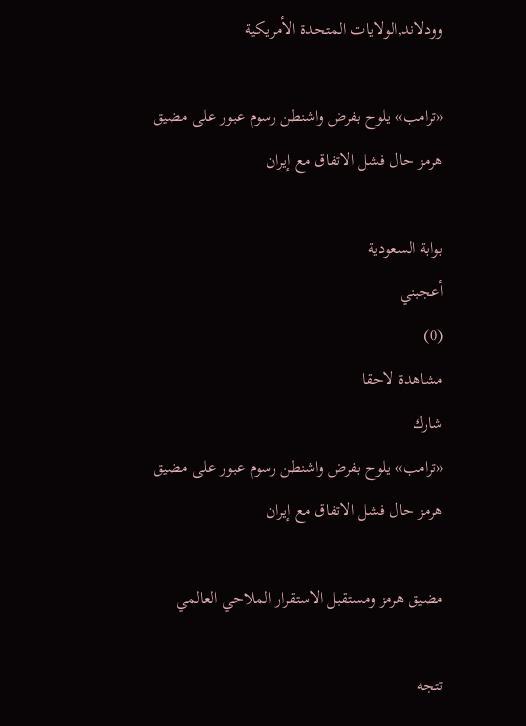وودلاند,الولايات المتحدة الأمريكية

«ترامب» يلوح بفرض واشنطن رسوم عبور على مضيق هرمز حال فشل الاتفاق مع إيران

بوابة السعودية
أعجبني
(0)
مشاهدة لاحقا
شارك
«ترامب» يلوح بفرض واشنطن رسوم عبور على مضيق هرمز حال فشل الاتفاق مع إيران

مضيق هرمز ومستقبل الاستقرار الملاحي العالمي

تتجه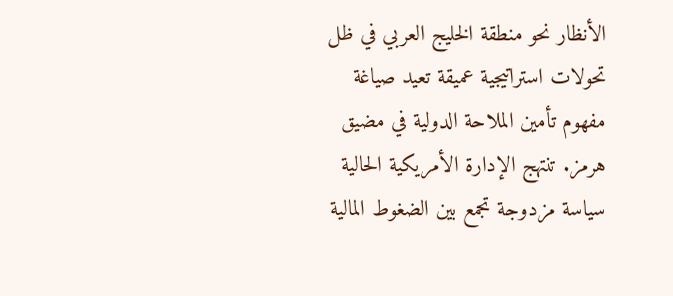الأنظار نحو منطقة الخليج العربي في ظل تحولات استراتيجية عميقة تعيد صياغة مفهوم تأمين الملاحة الدولية في مضيق هرمز. تنتهج الإدارة الأمريكية الحالية سياسة مزدوجة تجمع بين الضغوط المالية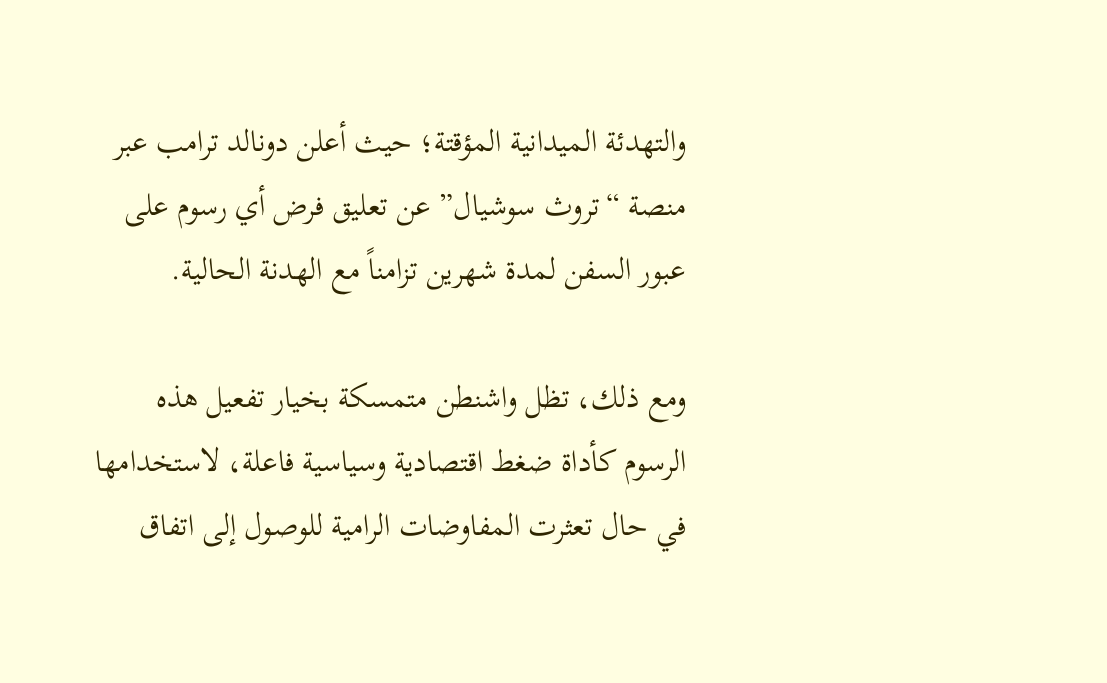والتهدئة الميدانية المؤقتة؛ حيث أعلن دونالد ترامب عبر منصة “تروث سوشيال” عن تعليق فرض أي رسوم على عبور السفن لمدة شهرين تزامناً مع الهدنة الحالية.

ومع ذلك، تظل واشنطن متمسكة بخيار تفعيل هذه الرسوم كأداة ضغط اقتصادية وسياسية فاعلة، لاستخدامها في حال تعثرت المفاوضات الرامية للوصول إلى اتفاق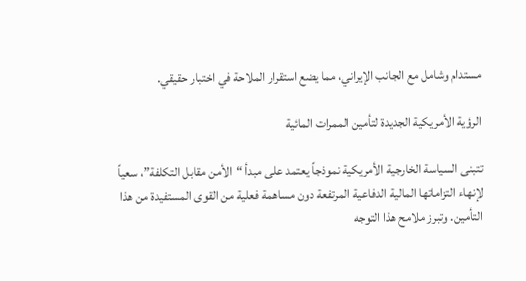مستدام وشامل مع الجانب الإيراني، مما يضع استقرار الملاحة في اختبار حقيقي.

الرؤية الأمريكية الجديدة لتأمين الممرات المائية

تتبنى السياسة الخارجية الأمريكية نموذجاً يعتمد على مبدأ “الأمن مقابل التكلفة”، سعياً لإنهاء التزاماتها المالية الدفاعية المرتفعة دون مساهمة فعلية من القوى المستفيدة من هذا التأمين. وتبرز ملامح هذا التوجه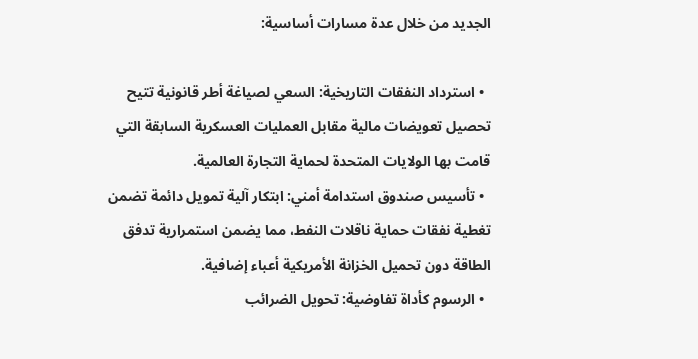الجديد من خلال عدة مسارات أساسية:

  • استرداد النفقات التاريخية: السعي لصياغة أطر قانونية تتيح تحصيل تعويضات مالية مقابل العمليات العسكرية السابقة التي قامت بها الولايات المتحدة لحماية التجارة العالمية.
  • تأسيس صندوق استدامة أمني: ابتكار آلية تمويل دائمة تضمن تغطية نفقات حماية ناقلات النفط، مما يضمن استمرارية تدفق الطاقة دون تحميل الخزانة الأمريكية أعباء إضافية.
  • الرسوم كأداة تفاوضية: تحويل الضرائب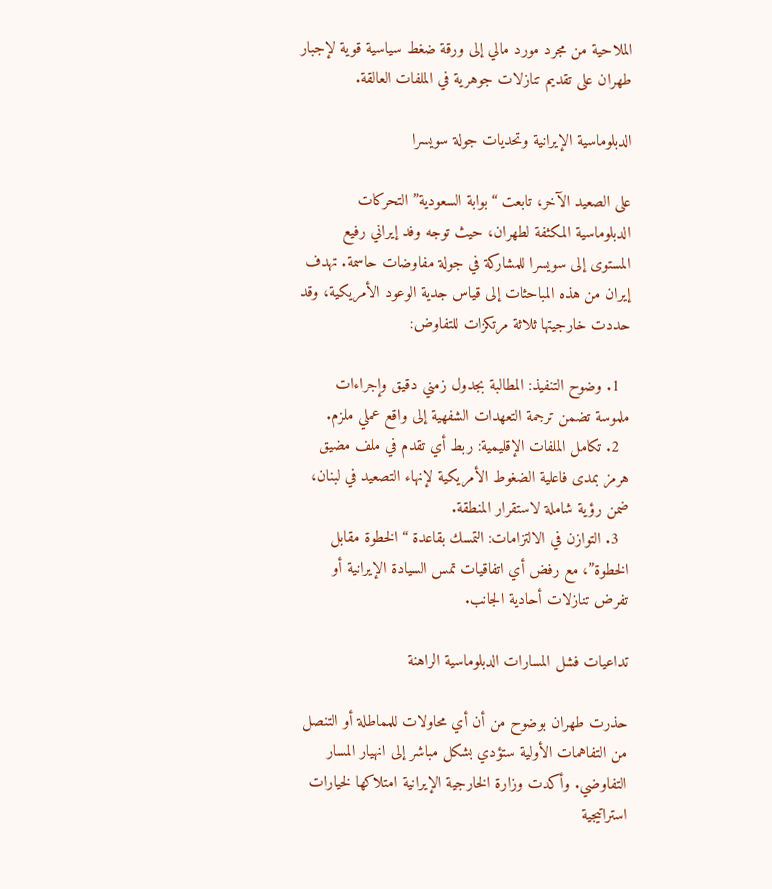الملاحية من مجرد مورد مالي إلى ورقة ضغط سياسية قوية لإجبار طهران على تقديم تنازلات جوهرية في الملفات العالقة.

الدبلوماسية الإيرانية وتحديات جولة سويسرا

على الصعيد الآخر، تابعت “بوابة السعودية” التحركات الدبلوماسية المكثفة لطهران، حيث توجه وفد إيراني رفيع المستوى إلى سويسرا للمشاركة في جولة مفاوضات حاسمة. تهدف إيران من هذه المباحثات إلى قياس جدية الوعود الأمريكية، وقد حددت خارجيتها ثلاثة مرتكزات للتفاوض:

  1. وضوح التنفيذ: المطالبة بجدول زمني دقيق وإجراءات ملموسة تضمن ترجمة التعهدات الشفهية إلى واقع عملي ملزم.
  2. تكامل الملفات الإقليمية: ربط أي تقدم في ملف مضيق هرمز بمدى فاعلية الضغوط الأمريكية لإنهاء التصعيد في لبنان، ضمن رؤية شاملة لاستقرار المنطقة.
  3. التوازن في الالتزامات: التمسك بقاعدة “الخطوة مقابل الخطوة”، مع رفض أي اتفاقيات تمس السيادة الإيرانية أو تفرض تنازلات أحادية الجانب.

تداعيات فشل المسارات الدبلوماسية الراهنة

حذرت طهران بوضوح من أن أي محاولات للمماطلة أو التنصل من التفاهمات الأولية ستؤدي بشكل مباشر إلى انهيار المسار التفاوضي. وأكدت وزارة الخارجية الإيرانية امتلاكها لخيارات استراتيجية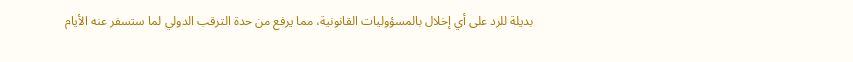بديلة للرد على أي إخلال بالمسؤوليات القانونية، مما يرفع من حدة الترقب الدولي لما ستسفر عنه الأيام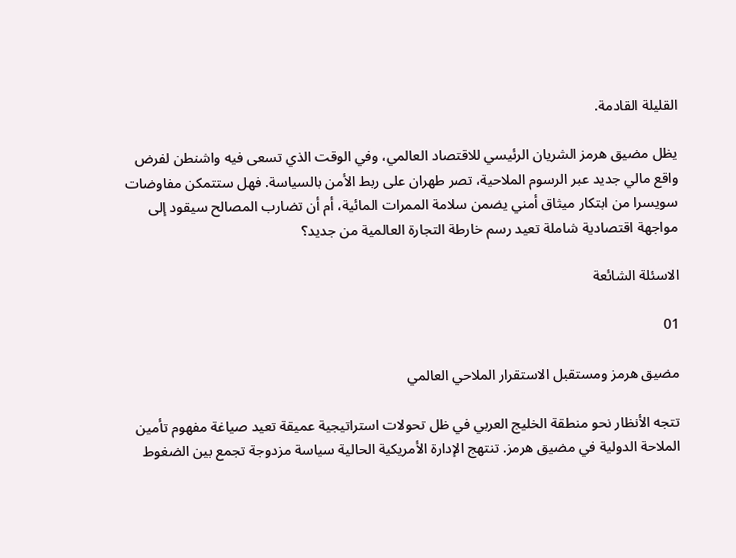القليلة القادمة.

يظل مضيق هرمز الشريان الرئيسي للاقتصاد العالمي، وفي الوقت الذي تسعى فيه واشنطن لفرض واقع مالي جديد عبر الرسوم الملاحية، تصر طهران على ربط الأمن بالسياسة. فهل ستتمكن مفاوضات سويسرا من ابتكار ميثاق أمني يضمن سلامة الممرات المائية، أم أن تضارب المصالح سيقود إلى مواجهة اقتصادية شاملة تعيد رسم خارطة التجارة العالمية من جديد؟

الاسئلة الشائعة

01

مضيق هرمز ومستقبل الاستقرار الملاحي العالمي

تتجه الأنظار نحو منطقة الخليج العربي في ظل تحولات استراتيجية عميقة تعيد صياغة مفهوم تأمين الملاحة الدولية في مضيق هرمز. تنتهج الإدارة الأمريكية الحالية سياسة مزدوجة تجمع بين الضغوط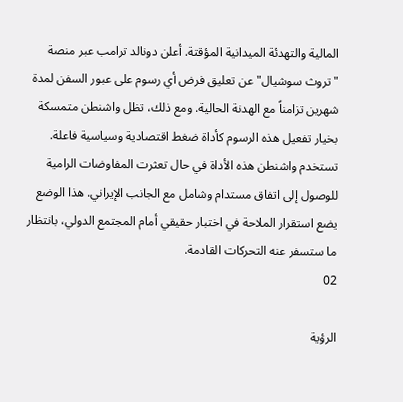المالية والتهدئة الميدانية المؤقتة. أعلن دونالد ترامب عبر منصة "تروث سوشيال" عن تعليق فرض أي رسوم على عبور السفن لمدة شهرين تزامناً مع الهدنة الحالية. ومع ذلك، تظل واشنطن متمسكة بخيار تفعيل هذه الرسوم كأداة ضغط اقتصادية وسياسية فاعلة. تستخدم واشنطن هذه الأداة في حال تعثرت المفاوضات الرامية للوصول إلى اتفاق مستدام وشامل مع الجانب الإيراني. هذا الوضع يضع استقرار الملاحة في اختبار حقيقي أمام المجتمع الدولي، بانتظار ما ستسفر عنه التحركات القادمة.
02

الرؤية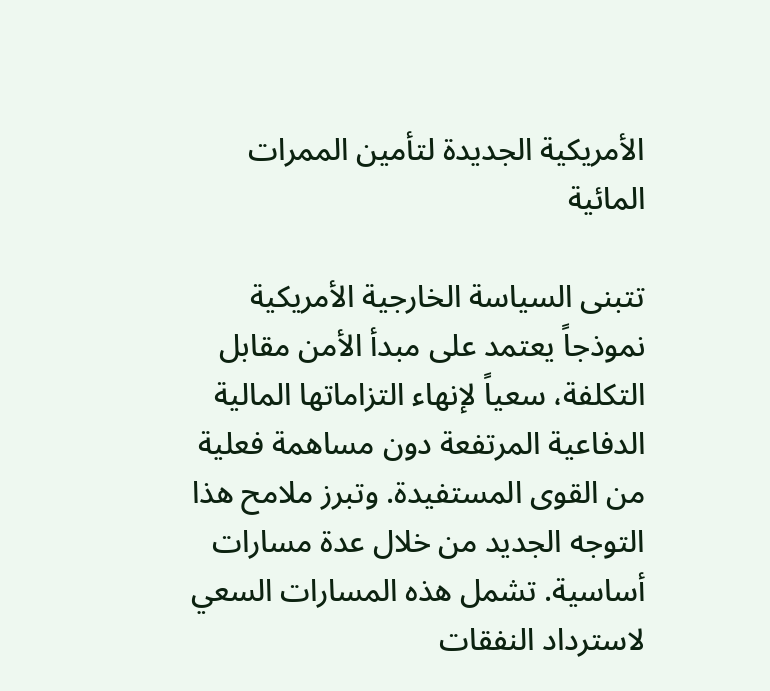الأمريكية الجديدة لتأمين الممرات المائية

تتبنى السياسة الخارجية الأمريكية نموذجاً يعتمد على مبدأ الأمن مقابل التكلفة، سعياً لإنهاء التزاماتها المالية الدفاعية المرتفعة دون مساهمة فعلية من القوى المستفيدة. وتبرز ملامح هذا التوجه الجديد من خلال عدة مسارات أساسية. تشمل هذه المسارات السعي لاسترداد النفقات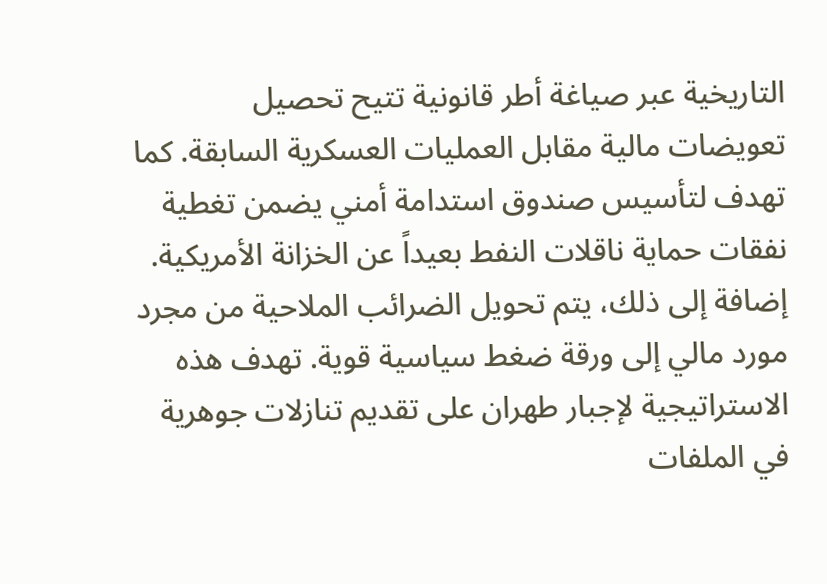التاريخية عبر صياغة أطر قانونية تتيح تحصيل تعويضات مالية مقابل العمليات العسكرية السابقة. كما تهدف لتأسيس صندوق استدامة أمني يضمن تغطية نفقات حماية ناقلات النفط بعيداً عن الخزانة الأمريكية. إضافة إلى ذلك، يتم تحويل الضرائب الملاحية من مجرد مورد مالي إلى ورقة ضغط سياسية قوية. تهدف هذه الاستراتيجية لإجبار طهران على تقديم تنازلات جوهرية في الملفات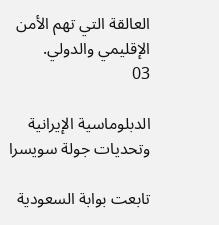العالقة التي تهم الأمن الإقليمي والدولي.
03

الدبلوماسية الإيرانية وتحديات جولة سويسرا

تابعت بوابة السعودية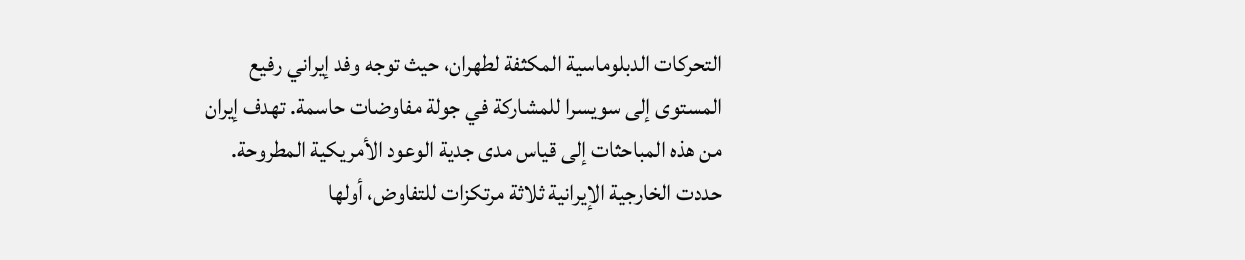التحركات الدبلوماسية المكثفة لطهران، حيث توجه وفد إيراني رفيع المستوى إلى سويسرا للمشاركة في جولة مفاوضات حاسمة. تهدف إيران من هذه المباحثات إلى قياس مدى جدية الوعود الأمريكية المطروحة. حددت الخارجية الإيرانية ثلاثة مرتكزات للتفاوض، أولها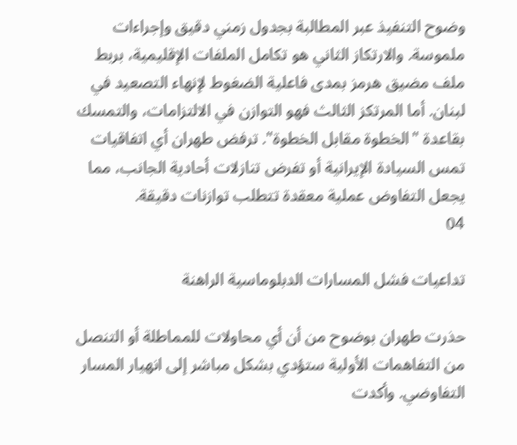وضوح التنفيذ عبر المطالبة بجدول زمني دقيق وإجراءات ملموسة. والارتكاز الثاني هو تكامل الملفات الإقليمية، بربط ملف مضيق هرمز بمدى فاعلية الضغوط لإنهاء التصعيد في لبنان. أما المرتكز الثالث فهو التوازن في الالتزامات، والتمسك بقاعدة "الخطوة مقابل الخطوة". ترفض طهران أي اتفاقيات تمس السيادة الإيرانية أو تفرض تنازلات أحادية الجانب، مما يجعل التفاوض عملية معقدة تتطلب توازنات دقيقة.
04

تداعيات فشل المسارات الدبلوماسية الراهنة

حذرت طهران بوضوح من أن أي محاولات للمماطلة أو التنصل من التفاهمات الأولية ستؤدي بشكل مباشر إلى انهيار المسار التفاوضي. وأكدت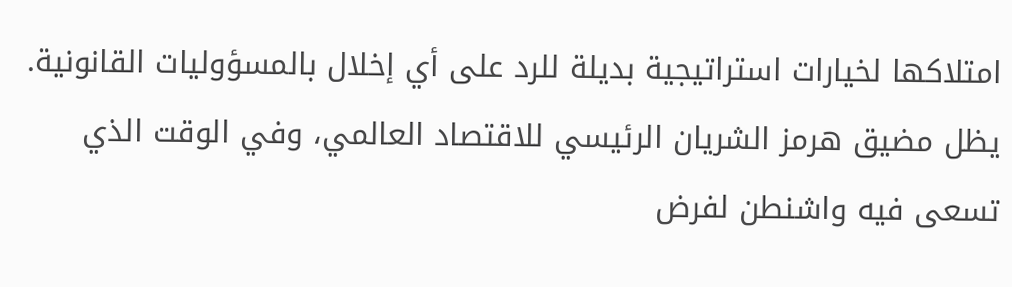امتلاكها لخيارات استراتيجية بديلة للرد على أي إخلال بالمسؤوليات القانونية. يظل مضيق هرمز الشريان الرئيسي للاقتصاد العالمي، وفي الوقت الذي تسعى فيه واشنطن لفرض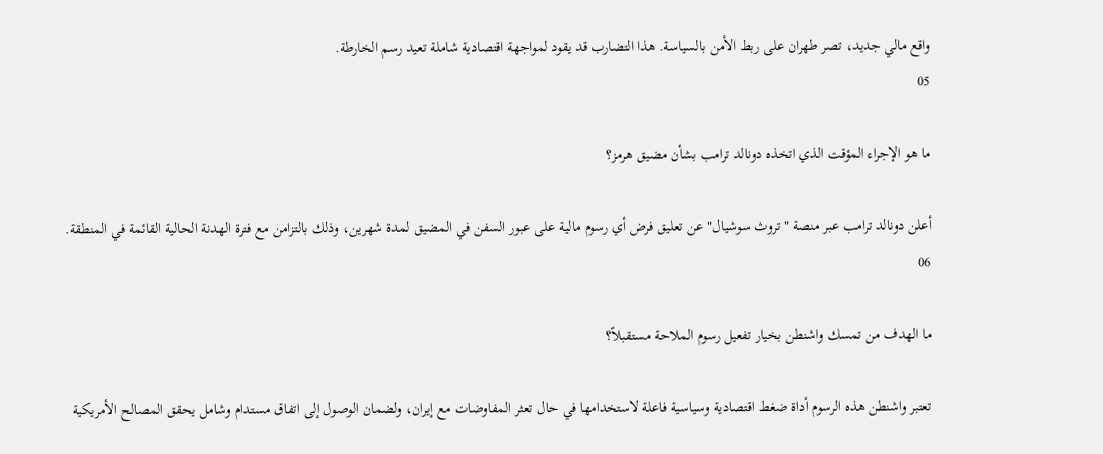واقع مالي جديد، تصر طهران على ربط الأمن بالسياسة. هذا التضارب قد يقود لمواجهة اقتصادية شاملة تعيد رسم الخارطة.
05

ما هو الإجراء المؤقت الذي اتخذه دونالد ترامب بشأن مضيق هرمز؟

أعلن دونالد ترامب عبر منصة "تروث سوشيال" عن تعليق فرض أي رسوم مالية على عبور السفن في المضيق لمدة شهرين، وذلك بالتزامن مع فترة الهدنة الحالية القائمة في المنطقة.
06

ما الهدف من تمسك واشنطن بخيار تفعيل رسوم الملاحة مستقبلاً؟

تعتبر واشنطن هذه الرسوم أداة ضغط اقتصادية وسياسية فاعلة لاستخدامها في حال تعثر المفاوضات مع إيران، ولضمان الوصول إلى اتفاق مستدام وشامل يحقق المصالح الأمريكية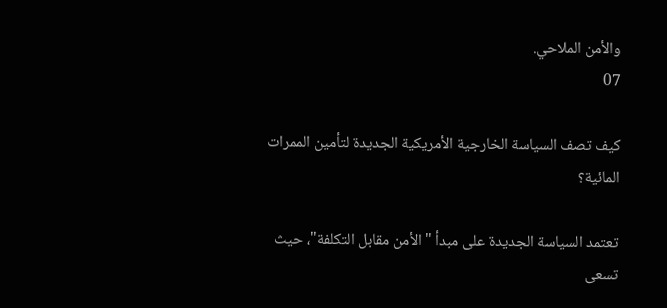والأمن الملاحي.
07

كيف تصف السياسة الخارجية الأمريكية الجديدة لتأمين الممرات المائية؟

تعتمد السياسة الجديدة على مبدأ "الأمن مقابل التكلفة"، حيث تسعى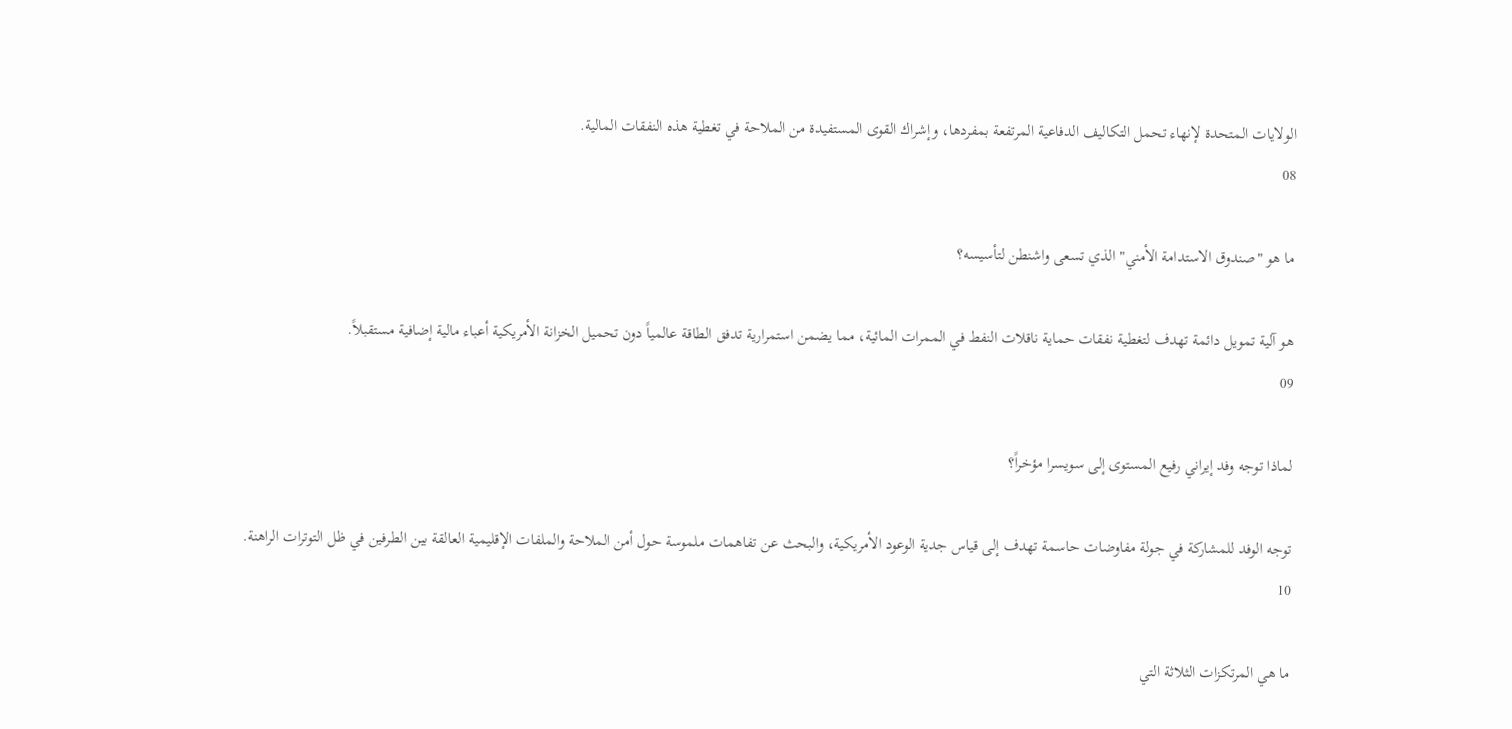الولايات المتحدة لإنهاء تحمل التكاليف الدفاعية المرتفعة بمفردها، وإشراك القوى المستفيدة من الملاحة في تغطية هذه النفقات المالية.
08

ما هو "صندوق الاستدامة الأمني" الذي تسعى واشنطن لتأسيسه؟

هو آلية تمويل دائمة تهدف لتغطية نفقات حماية ناقلات النفط في الممرات المائية، مما يضمن استمرارية تدفق الطاقة عالمياً دون تحميل الخزانة الأمريكية أعباء مالية إضافية مستقبلاً.
09

لماذا توجه وفد إيراني رفيع المستوى إلى سويسرا مؤخراً؟

توجه الوفد للمشاركة في جولة مفاوضات حاسمة تهدف إلى قياس جدية الوعود الأمريكية، والبحث عن تفاهمات ملموسة حول أمن الملاحة والملفات الإقليمية العالقة بين الطرفين في ظل التوترات الراهنة.
10

ما هي المرتكزات الثلاثة التي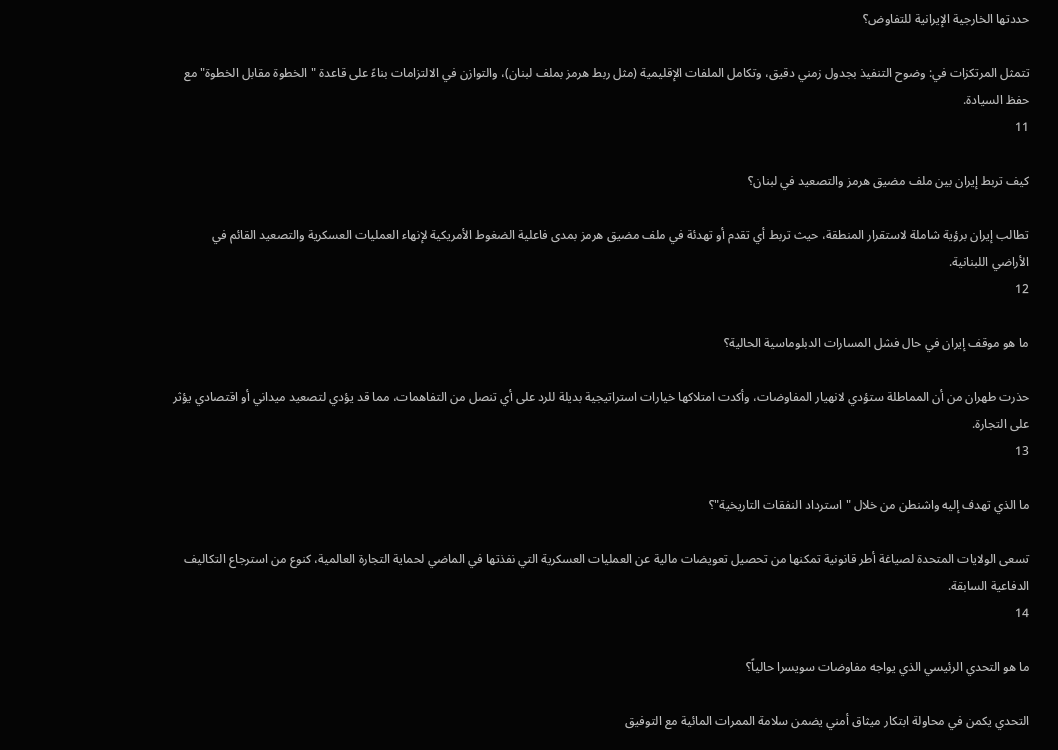حددتها الخارجية الإيرانية للتفاوض؟

تتمثل المرتكزات في: وضوح التنفيذ بجدول زمني دقيق، وتكامل الملفات الإقليمية (مثل ربط هرمز بملف لبنان)، والتوازن في الالتزامات بناءً على قاعدة "الخطوة مقابل الخطوة" مع حفظ السيادة.
11

كيف تربط إيران بين ملف مضيق هرمز والتصعيد في لبنان؟

تطالب إيران برؤية شاملة لاستقرار المنطقة، حيث تربط أي تقدم أو تهدئة في ملف مضيق هرمز بمدى فاعلية الضغوط الأمريكية لإنهاء العمليات العسكرية والتصعيد القائم في الأراضي اللبنانية.
12

ما هو موقف إيران في حال فشل المسارات الدبلوماسية الحالية؟

حذرت طهران من أن المماطلة ستؤدي لانهيار المفاوضات، وأكدت امتلاكها خيارات استراتيجية بديلة للرد على أي تنصل من التفاهمات، مما قد يؤدي لتصعيد ميداني أو اقتصادي يؤثر على التجارة.
13

ما الذي تهدف إليه واشنطن من خلال "استرداد النفقات التاريخية"؟

تسعى الولايات المتحدة لصياغة أطر قانونية تمكنها من تحصيل تعويضات مالية عن العمليات العسكرية التي نفذتها في الماضي لحماية التجارة العالمية، كنوع من استرجاع التكاليف الدفاعية السابقة.
14

ما هو التحدي الرئيسي الذي يواجه مفاوضات سويسرا حالياً؟

التحدي يكمن في محاولة ابتكار ميثاق أمني يضمن سلامة الممرات المائية مع التوفيق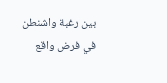بين رغبة واشنطن في فرض واقع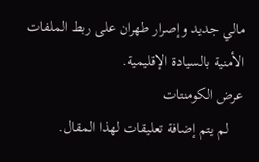مالي جديد وإصرار طهران على ربط الملفات الأمنية بالسيادة الإقليمية.
عرض الكومنتات
    لم يتم إضافة تعليقات لهذا المقال.